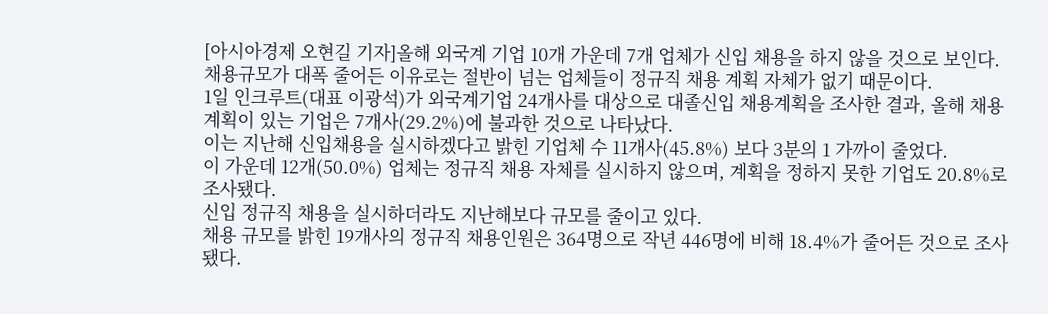[아시아경제 오현길 기자]올해 외국계 기업 10개 가운데 7개 업체가 신입 채용을 하지 않을 것으로 보인다.
채용규모가 대폭 줄어든 이유로는 절반이 넘는 업체들이 정규직 채용 계획 자체가 없기 때문이다.
1일 인크루트(대표 이광석)가 외국계기업 24개사를 대상으로 대졸신입 채용계획을 조사한 결과, 올해 채용 계획이 있는 기업은 7개사(29.2%)에 불과한 것으로 나타났다.
이는 지난해 신입채용을 실시하겠다고 밝힌 기업체 수 11개사(45.8%) 보다 3분의 1 가까이 줄었다.
이 가운데 12개(50.0%) 업체는 정규직 채용 자체를 실시하지 않으며, 계획을 정하지 못한 기업도 20.8%로 조사됐다.
신입 정규직 채용을 실시하더라도 지난해보다 규모를 줄이고 있다.
채용 규모를 밝힌 19개사의 정규직 채용인원은 364명으로 작년 446명에 비해 18.4%가 줄어든 것으로 조사됐다.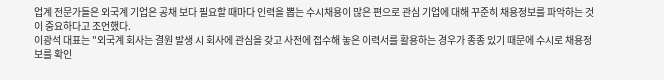업계 전문가들은 외국계 기업은 공채 보다 필요할 때마다 인력을 뽑는 수시채용이 많은 편으로 관심 기업에 대해 꾸준히 채용정보를 파악하는 것이 중요하다고 조언했다.
이광석 대표는 "외국계 회사는 결원 발생 시 회사에 관심을 갖고 사전에 접수해 놓은 이력서를 활용하는 경우가 종종 있기 때문에 수시로 채용정보를 확인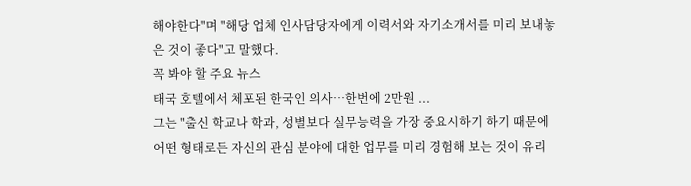해야한다"며 "해당 업체 인사담당자에게 이력서와 자기소개서를 미리 보내놓은 것이 좋다"고 말했다.
꼭 봐야 할 주요 뉴스
태국 호텔에서 체포된 한국인 의사…한번에 2만원 ...
그는 "출신 학교나 학과, 성별보다 실무능력을 가장 중요시하기 하기 때문에 어떤 형태로든 자신의 관심 분야에 대한 업무를 미리 경험해 보는 것이 유리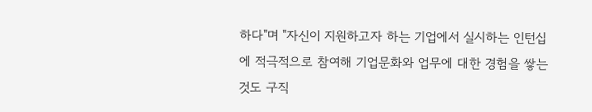하다"며 "자신이 지원하고자 하는 기업에서 실시하는 인턴십에 적극적으로 참여해 기업문화와 업무에 대한 경험을 쌓는 것도 구직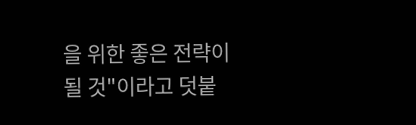을 위한 좋은 전략이 될 것"이라고 덧붙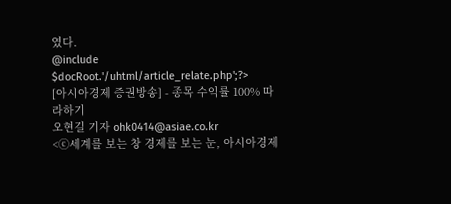였다.
@include $docRoot.'/uhtml/article_relate.php';?>
[아시아경제 증권방송] - 종목 수익률 100% 따라하기
오현길 기자 ohk0414@asiae.co.kr
<ⓒ세계를 보는 창 경제를 보는 눈, 아시아경제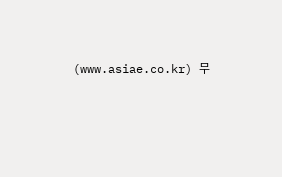(www.asiae.co.kr) 무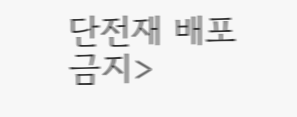단전재 배포금지>